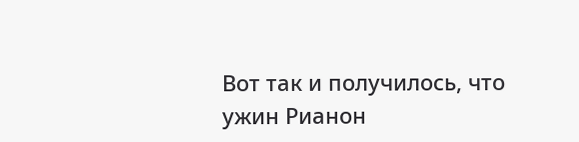Вот так и получилось, что ужин Рианон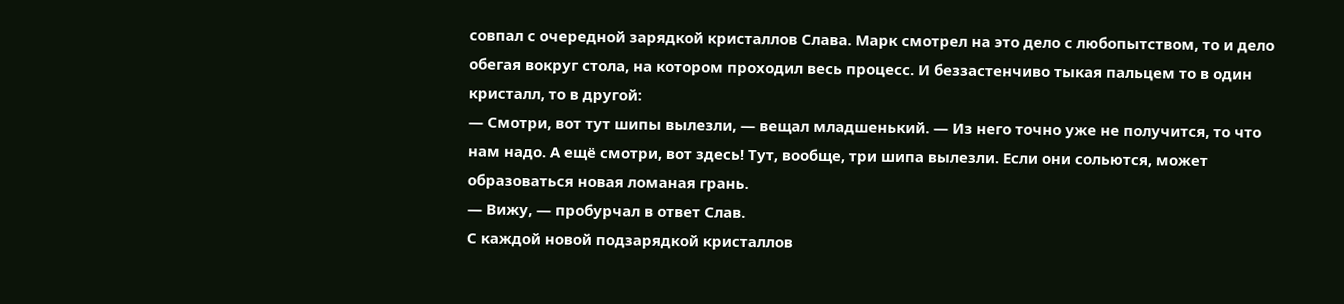совпал с очередной зарядкой кристаллов Слава. Марк смотрел на это дело с любопытством, то и дело обегая вокруг стола, на котором проходил весь процесс. И беззастенчиво тыкая пальцем то в один кристалл, то в другой:
— Смотри, вот тут шипы вылезли, — вещал младшенький. — Из него точно уже не получится, то что нам надо. А ещё смотри, вот здесь! Тут, вообще, три шипа вылезли. Если они сольются, может образоваться новая ломаная грань.
— Вижу, — пробурчал в ответ Слав.
С каждой новой подзарядкой кристаллов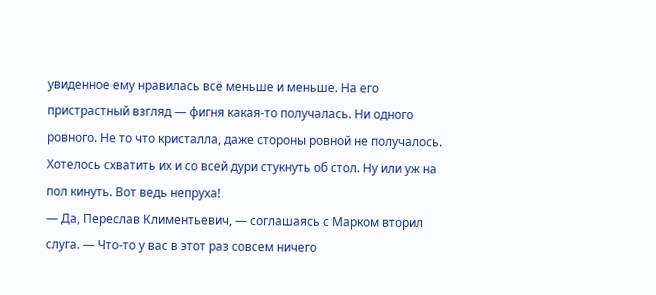увиденное ему нравилась всё меньше и меньше. На его пристрастный взгляд — фигня какая-то получалась. Ни одного ровного. Не то что кристалла, даже стороны ровной не получалось. Хотелось схватить их и со всей дури стукнуть об стол. Ну или уж на пол кинуть. Вот ведь непруха!
— Да, Переслав Климентьевич, — соглашаясь с Марком вторил слуга. — Что-то у вас в этот раз совсем ничего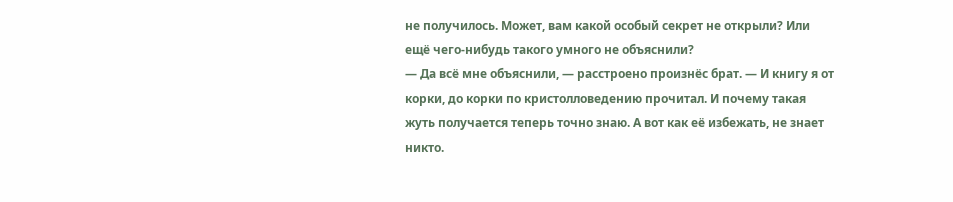не получилось. Может, вам какой особый секрет не открыли? Или ещё чего-нибудь такого умного не объяснили?
— Да всё мне объяснили, — расстроено произнёс брат. — И книгу я от корки, до корки по кристолловедению прочитал. И почему такая жуть получается теперь точно знаю. А вот как её избежать, не знает никто.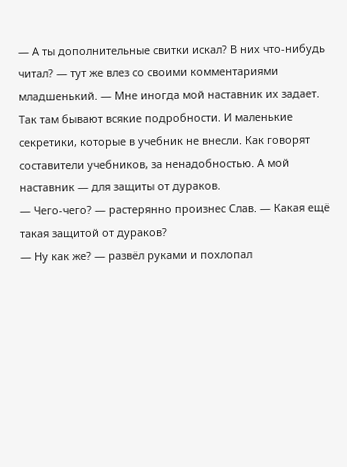— А ты дополнительные свитки искал? В них что-нибудь читал? — тут же влез со своими комментариями младшенький. — Мне иногда мой наставник их задает. Так там бывают всякие подробности. И маленькие секретики, которые в учебник не внесли. Как говорят составители учебников, за ненадобностью. А мой наставник — для защиты от дураков.
— Чего-чего? — растерянно произнес Слав. — Какая ещё такая защитой от дураков?
— Ну как же? — развёл руками и похлопал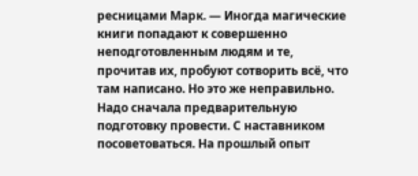ресницами Марк. — Иногда магические книги попадают к совершенно неподготовленным людям и те, прочитав их, пробуют сотворить всё, что там написано. Но это же неправильно. Надо сначала предварительную подготовку провести. С наставником посоветоваться. На прошлый опыт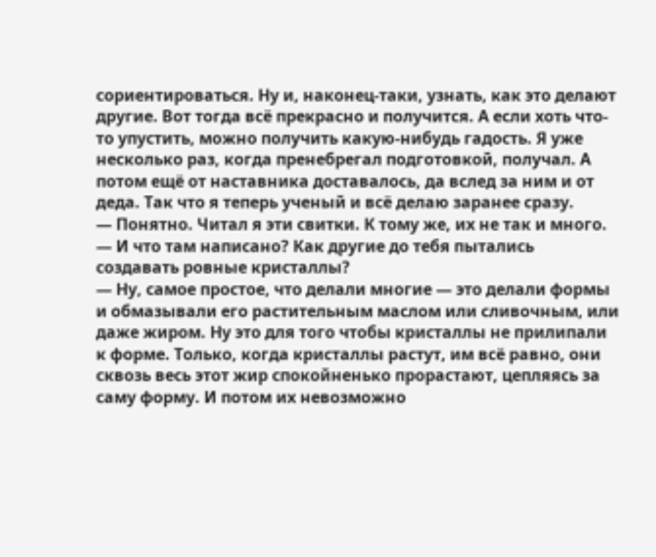сориентироваться. Ну и, наконец-таки, узнать, как это делают другие. Вот тогда всё прекрасно и получится. А если хоть что-то упустить, можно получить какую-нибудь гадость. Я уже несколько раз, когда пренебрегал подготовкой, получал. А потом ещё от наставника доставалось, да вслед за ним и от деда. Так что я теперь ученый и всё делаю заранее сразу.
— Понятно. Читал я эти свитки. К тому же, их не так и много.
— И что там написано? Как другие до тебя пытались создавать ровные кристаллы?
— Ну, самое простое, что делали многие — это делали формы и обмазывали его растительным маслом или сливочным, или даже жиром. Ну это для того чтобы кристаллы не прилипали к форме. Только, когда кристаллы растут, им всё равно, они сквозь весь этот жир спокойненько прорастают, цепляясь за саму форму. И потом их невозможно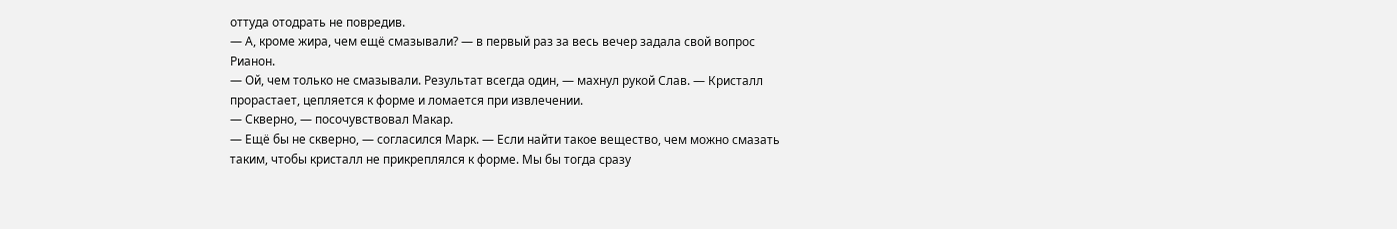оттуда отодрать не повредив.
— А, кроме жира, чем ещё смазывали? — в первый раз за весь вечер задала свой вопрос Рианон.
— Ой, чем только не смазывали. Результат всегда один, — махнул рукой Слав. — Кристалл прорастает, цепляется к форме и ломается при извлечении.
— Скверно, — посочувствовал Макар.
— Ещё бы не скверно, — согласился Марк. — Если найти такое вещество, чем можно смазать таким, чтобы кристалл не прикреплялся к форме. Мы бы тогда сразу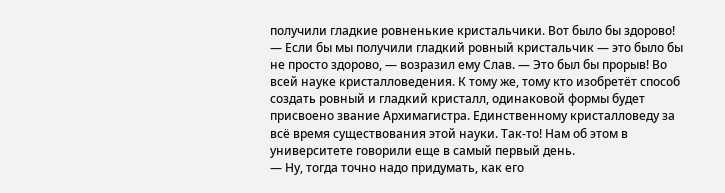получили гладкие ровненькие кристальчики. Вот было бы здорово!
— Если бы мы получили гладкий ровный кристальчик — это было бы не просто здорово, — возразил ему Слав. — Это был бы прорыв! Во всей науке кристалловедения. К тому же, тому кто изобретёт способ создать ровный и гладкий кристалл, одинаковой формы будет присвоено звание Архимагистра. Единственному кристалловеду за всё время существования этой науки. Так-то! Нам об этом в университете говорили еще в самый первый день.
— Ну, тогда точно надо придумать, как его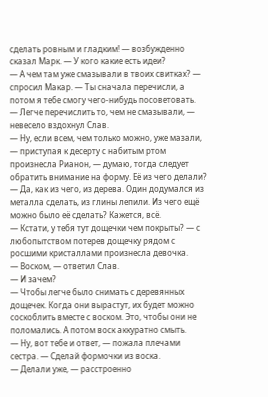сделать ровным и гладким! — возбужденно сказал Марк. — У кого какие есть идеи?
— А чем там уже смазывали в твоих свитках? — спросил Макар. — Ты сначала перечисли, а потом я тебе смогу чего-нибудь посоветовать.
— Легче перечислить то, чем не смазывали, — невесело вздохнул Слав.
— Ну, если всем, чем только можно, уже мазали, — приступая к десерту с набитым ртом произнесла Рианон, — думаю, тогда следует обратить внимание на форму. Её из чего делали?
— Да, как из чего, из дерева. Один додумался из металла сделать, из глины лепили. Из чего ещё можно было её сделать? Кажется, всё.
— Кстати, у тебя тут дощечки чем покрыты? — с любопытством потерев дощечку рядом с росшими кристаллами произнесла девочка.
— Воском, — ответил Слав.
— И зачем?
— Чтобы легче было снимать с деревянных дощечек. Когда они вырастут, их будет можно соскоблить вместе с воском. Это, чтобы они не поломались. А потом воск аккуратно смыть.
— Ну, вот тебе и ответ, — пожала плечами сестра. — Сделай формочки из воска.
— Делали уже, — расстроенно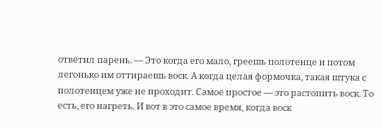ответил парень. — Это когда его мало, греешь полотенце и потом легонько им оттираешь воск. А когда целая формочка, такая штука с полотенцем уже не проходит. Самое простое — это растопить воск. То есть, его нагреть. И вот в это самое время, когда воск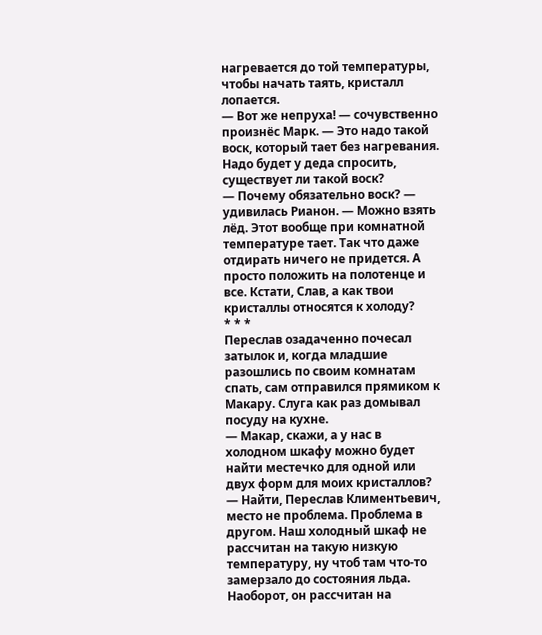нагревается до той температуры, чтобы начать таять, кристалл лопается.
— Вот же непруха! — сочувственно произнёс Марк. — Это надо такой воск, который тает без нагревания. Надо будет у деда спросить, существует ли такой воск?
— Почему обязательно воск? — удивилась Рианон. — Можно взять лёд. Этот вообще при комнатной температуре тает. Так что даже отдирать ничего не придется. А просто положить на полотенце и все. Кстати, Слав, а как твои кристаллы относятся к холоду?
* * *
Переслав озадаченно почесал затылок и, когда младшие разошлись по своим комнатам спать, сам отправился прямиком к Макару. Слуга как раз домывал посуду на кухне.
— Макар, скажи, а у нас в холодном шкафу можно будет найти местечко для одной или двух форм для моих кристаллов?
— Найти, Переслав Климентьевич, место не проблема. Проблема в другом. Наш холодный шкаф не рассчитан на такую низкую температуру, ну чтоб там что-то замерзало до состояния льда. Наоборот, он рассчитан на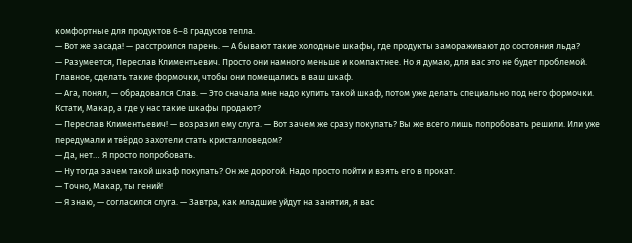комфортные для продуктов 6–8 градусов тепла.
— Вот же засада! — расстроился парень. — А бывают такие холодные шкафы, где продукты замораживают до состояния льда?
— Разумеется, Переслав Климентьевич. Просто они намного меньше и компактнее. Но я думаю, для вас это не будет проблемой. Главное, сделать такие формочки, чтобы они помещались в ваш шкаф.
— Ага, понял, — обрадовался Слав. — Это сначала мне надо купить такой шкаф, потом уже делать специально под него формочки. Кстати, Макар, а где у нас такие шкафы продают?
— Переслав Климентьевич! — возразил ему слуга. — Вот зачем же сразу покупать? Вы же всего лишь попробовать решили. Или уже передумали и твёрдо захотели стать кристалловедом?
— Да, нет… Я просто попробовать.
— Ну тогда зачем такой шкаф покупать? Он же дорогой. Надо просто пойти и взять его в прокат.
— Точно, Макар, ты гений!
— Я знаю, — согласился слуга. — Завтра, как младшие уйдут на занятия, я вас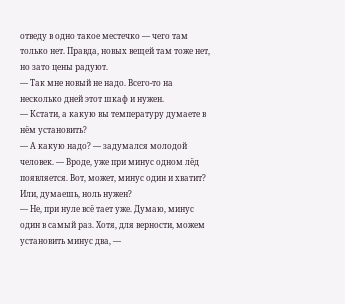отведу в одно такое местечко — чего там только нет. Правда, новых вещей там тоже нет, но зато цены радуют.
— Так мне новый не надо. Всего-то на несколько дней этот шкаф и нужен.
— Кстати, а какую вы температуру думаете в нём установить?
— А какую надо? — задумался молодой человек. — Вроде, уже при минус одном лёд появляется. Вот, может, минус один и хватит? Или, думаешь, ноль нужен?
— Не, при нуле всё тает уже. Думаю, минус один в самый раз. Хотя, для верности, можем установить минус два, —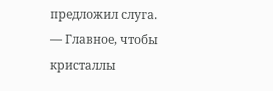предложил слуга. — Главное, чтобы кристаллы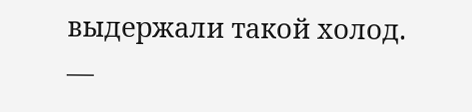выдержали такой холод.
—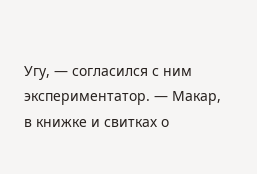Угу, — согласился с ним экспериментатор. — Макар, в книжке и свитках о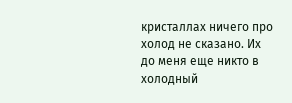кристаллах ничего про холод не сказано. Их до меня еще никто в холодный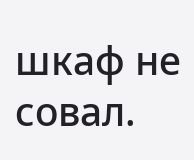шкаф не совал.